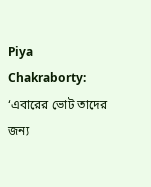Piya Chakraborty: ‘এবারের ভোট তাদের জন্য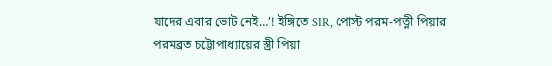যাদের এবার ভোট নেই…’! ইঙ্গিতে SIR, পোস্ট পরম-পত্নী পিয়ার
পরমব্রত চট্টোপাধ্যায়ের স্ত্রী পিয়া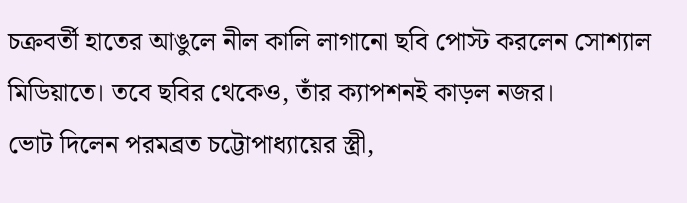চক্রবর্তী হাতের আঙুলে নীল কালি লাগানো ছবি পোস্ট করলেন সোশ্যাল মিডিয়াতে। তবে ছবির থেকেও, তাঁর ক্যাপশনই কাড়ল নজর।
ভোট দিলেন পরমব্রত চট্টোপাধ্যায়ের স্ত্রী,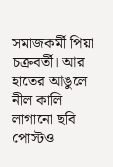সমাজকর্মী পিয়া চক্রবর্তী। আর হাতের আঙুলে নীল কালি লাগানো ছবি পোস্টও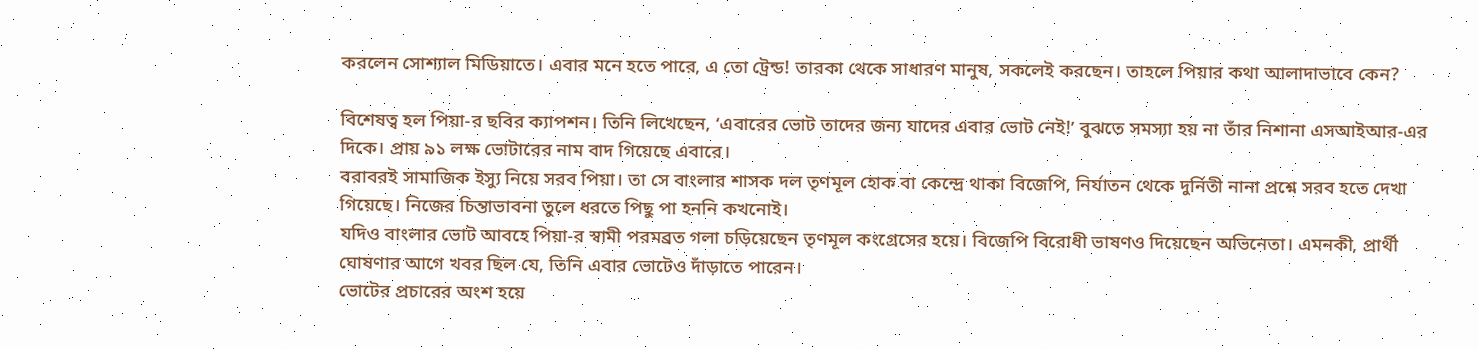করলেন সোশ্যাল মিডিয়াতে। এবার মনে হতে পারে, এ তো ট্রেন্ড! তারকা থেকে সাধারণ মানুষ, সকলেই করছেন। তাহলে পিয়ার কথা আলাদাভাবে কেন?

বিশেষত্ব হল পিয়া-র ছবির ক্যাপশন। তিনি লিখেছেন, ‘এবারের ভোট তাদের জন্য যাদের এবার ভোট নেই!’ বুঝতে সমস্যা হয় না তাঁর নিশানা এসআইআর-এর দিকে। প্রায় ৯১ লক্ষ ভোটারের নাম বাদ গিয়েছে এবারে।
বরাবরই সামাজিক ইস্যু নিয়ে সরব পিয়া। তা সে বাংলার শাসক দল তৃণমূল হোক বা কেন্দ্রে থাকা বিজেপি, নির্যাতন থেকে দুর্নিতী নানা প্রশ্নে সরব হতে দেখা গিয়েছে। নিজের চিন্তাভাবনা তুলে ধরতে পিছু পা হননি কখনোই।
যদিও বাংলার ভোট আবহে পিয়া-র স্বামী পরমব্রত গলা চড়িয়েছেন তৃণমূল কংগ্রেসের হয়ে। বিজেপি বিরোধী ভাষণও দিয়েছেন অভিনেতা। এমনকী, প্রার্থী ঘোষণার আগে খবর ছিল যে, তিনি এবার ভোটেও দাঁড়াতে পারেন।
ভোটের প্রচারের অংশ হয়ে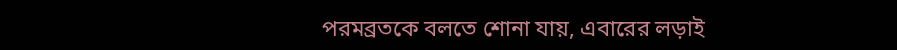পরমব্রতকে বলতে শোনা যায়, এবারের লড়াই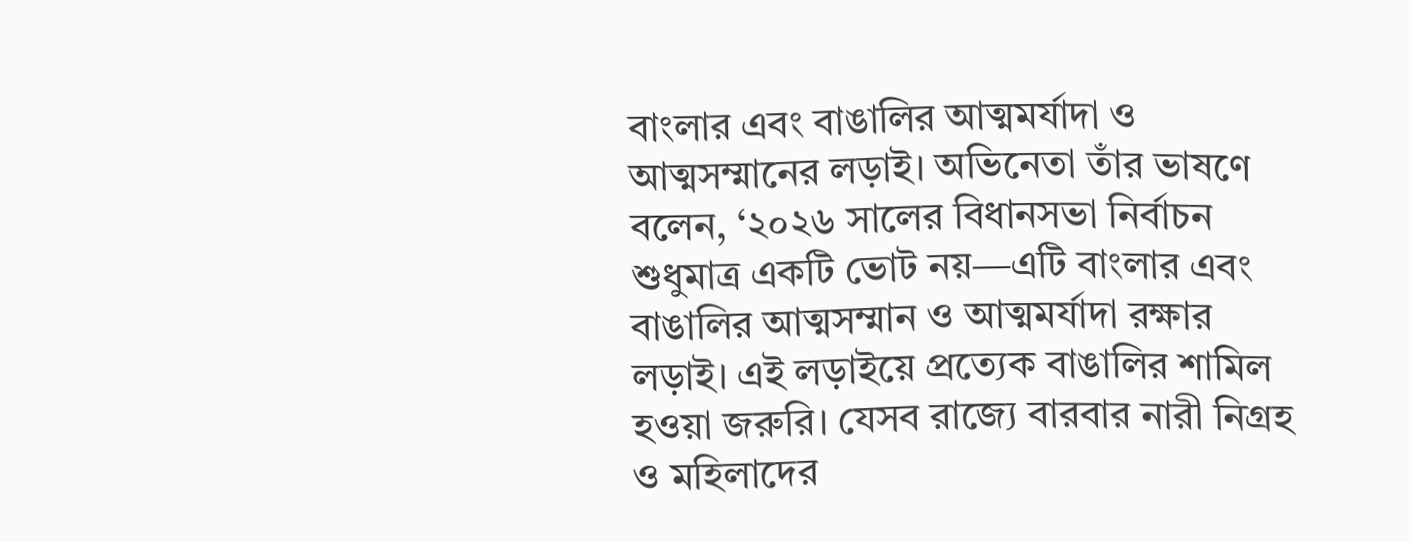বাংলার এবং বাঙালির আত্মমর্যাদা ও আত্মসম্মানের লড়াই। অভিনেতা তাঁর ভাষণে বলেন, ‘২০২৬ সালের বিধানসভা নির্বাচন শুধুমাত্র একটি ভোট নয়—এটি বাংলার এবং বাঙালির আত্মসম্মান ও আত্মমর্যাদা রক্ষার লড়াই। এই লড়াইয়ে প্রত্যেক বাঙালির শামিল হওয়া জরুরি। যেসব রাজ্যে বারবার নারী নিগ্রহ ও মহিলাদের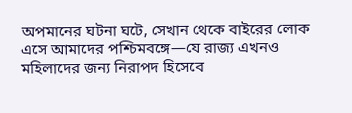অপমানের ঘটনা ঘটে, সেখান থেকে বাইরের লোক এসে আমাদের পশ্চিমবঙ্গে—যে রাজ্য এখনও মহিলাদের জন্য নিরাপদ হিসেবে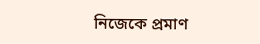নিজেকে প্রমাণ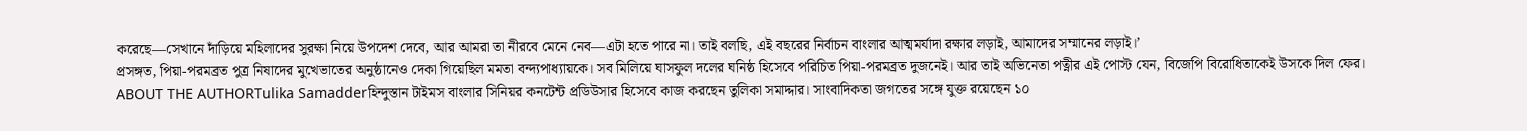করেছে—সেখানে দাঁড়িয়ে মহিলাদের সুরক্ষা নিয়ে উপদেশ দেবে, আর আমরা তা নীরবে মেনে নেব—এটা হতে পারে না। তাই বলছি, এই বছরের নির্বাচন বাংলার আত্মমর্যাদা রক্ষার লড়াই, আমাদের সম্মানের লড়াই।’
প্রসঙ্গত, পিয়া-পরমব্রত পুত্র নিষাদের মুখেভাতের অনুষ্ঠানেও দেকা গিয়েছিল মমতা বন্দ্যপাধ্যায়কে। সব মিলিয়ে ঘাসফুল দলের ঘনিষ্ঠ হিসেবে পরিচিত পিয়া-পরমব্রত দুজনেই। আর তাই অভিনেতা পত্নীর এই পোস্ট যেন, বিজেপি বিরোধিতাকেই উসকে দিল ফের।
ABOUT THE AUTHORTulika Samadderহিন্দুস্তান টাইমস বাংলার সিনিয়র কনটেন্ট প্রডিউসার হিসেবে কাজ করছেন তুলিকা সমাদ্দার। সাংবাদিকতা জগতের সঙ্গে যুক্ত রয়েছেন ১০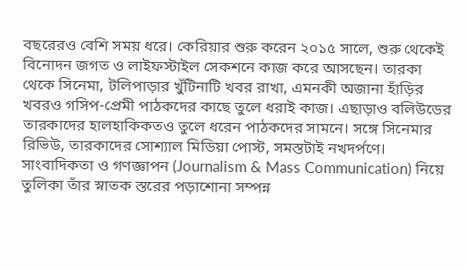বছরেরও বেশি সময় ধরে। কেরিয়ার শুরু করেন ২০১৫ সালে, শুরু থেকেই বিনোদন জগত ও লাইফস্টাইল সেকশনে কাজ করে আসছেন। তারকা থেকে সিনেমা, টলিপাড়ার খুঁটিনাটি খবর রাখা, এমনকী অজানা হাঁড়ির খবরও গসিপ-প্রেমী পাঠকদের কাছে তুলে ধরাই কাজ। এছাড়াও বলিউডের তারকাদের হালহাকিকতও তুলে ধরেন পাঠকদের সামনে। সঙ্গে সিনেমার রিভিউ, তারকাদের সোশ্যাল মিডিয়া পোস্ট, সমস্তটাই নখদর্পণে। সাংবাদিকতা ও গণজ্ঞাপন (Journalism & Mass Communication) নিয়ে তুলিকা তাঁর স্নাতক স্তরের পড়াশোনা সম্পন্ন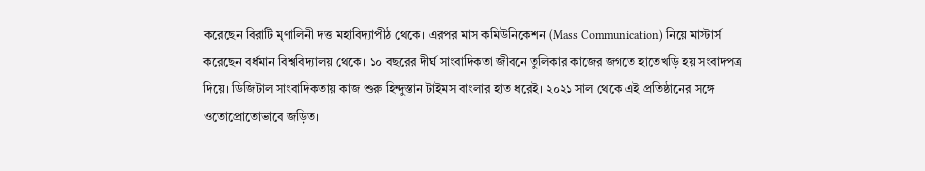করেছেন বিরাটি মৃণালিনী দত্ত মহাবিদ্যাপীঠ থেকে। এরপর মাস কমিউনিকেশন (Mass Communication) নিয়ে মাস্টার্স করেছেন বর্ধমান বিশ্ববিদ্যালয় থেকে। ১০ বছরের দীর্ঘ সাংবাদিকতা জীবনে তুলিকার কাজের জগতে হাতেখড়ি হয় সংবাদপত্র দিয়ে। ডিজিটাল সাংবাদিকতায় কাজ শুরু হিন্দুস্তান টাইমস বাংলার হাত ধরেই। ২০২১ সাল থেকে এই প্রতিষ্ঠানের সঙ্গে ওতোপ্রোতোভাবে জড়িত।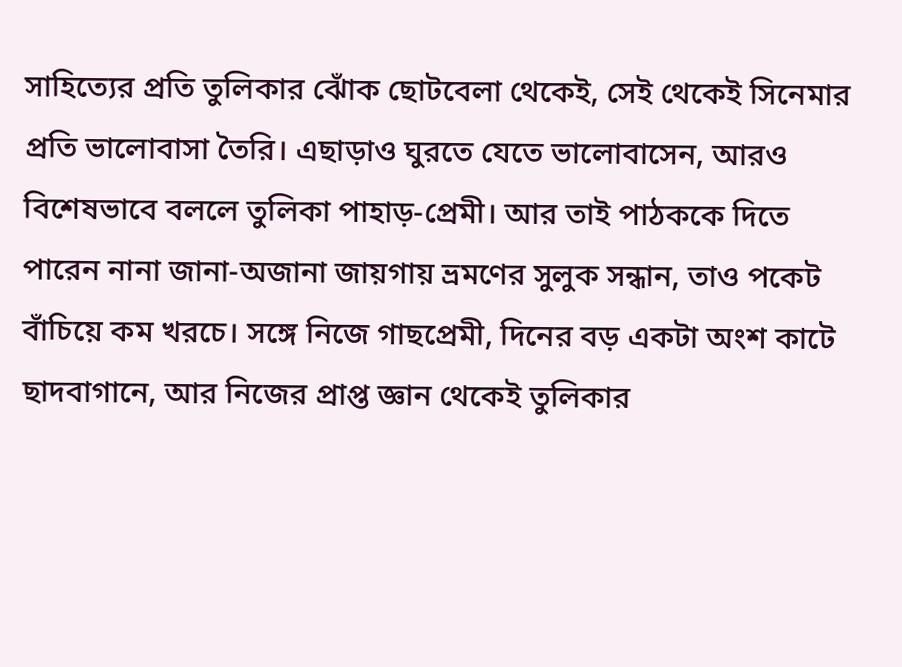সাহিত্যের প্রতি তুলিকার ঝোঁক ছোটবেলা থেকেই, সেই থেকেই সিনেমার প্রতি ভালোবাসা তৈরি। এছাড়াও ঘুরতে যেতে ভালোবাসেন, আরও বিশেষভাবে বললে তুলিকা পাহাড়-প্রেমী। আর তাই পাঠককে দিতে পারেন নানা জানা-অজানা জায়গায় ভ্রমণের সুলুক সন্ধান, তাও পকেট বাঁচিয়ে কম খরচে। সঙ্গে নিজে গাছপ্রেমী, দিনের বড় একটা অংশ কাটে ছাদবাগানে, আর নিজের প্রাপ্ত জ্ঞান থেকেই তুলিকার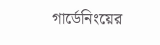গার্ডেনিংয়ের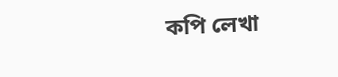কপি লেখা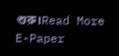শুরু।Read More
E-Paper